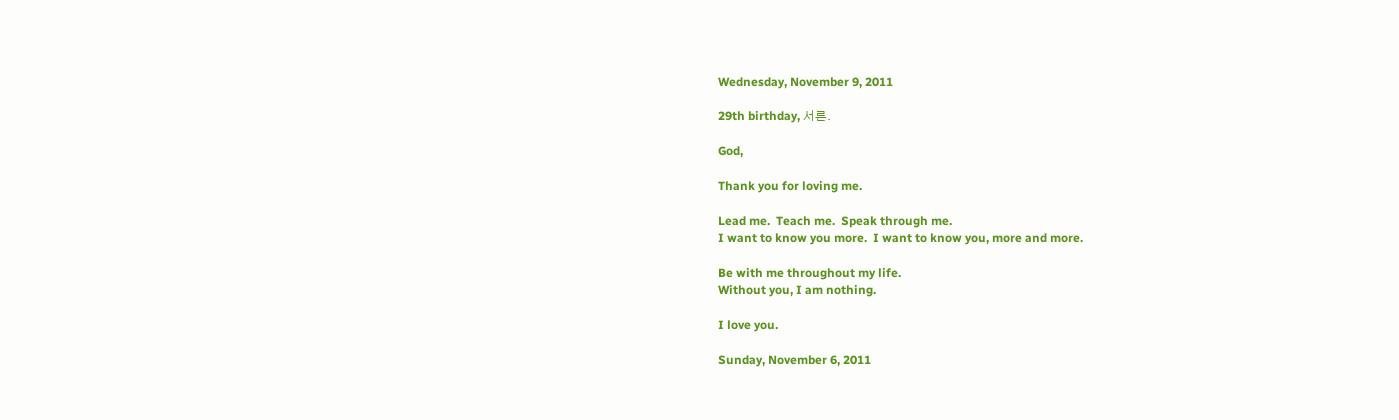Wednesday, November 9, 2011

29th birthday, 서른.

God,

Thank you for loving me.

Lead me.  Teach me.  Speak through me.
I want to know you more.  I want to know you, more and more.

Be with me throughout my life.
Without you, I am nothing.

I love you.

Sunday, November 6, 2011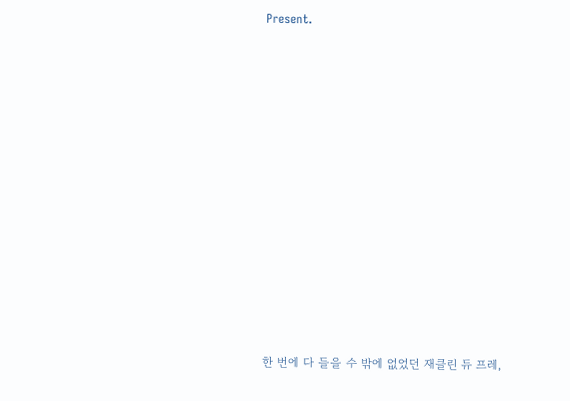Present.













한 번에 다 들을 수 밖에 없었던 재클린 듀 프레,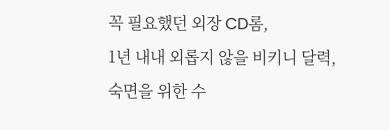꼭 필요했던 외장 CD롬,
1년 내내 외롭지 않을 비키니 달력,
숙면을 위한 수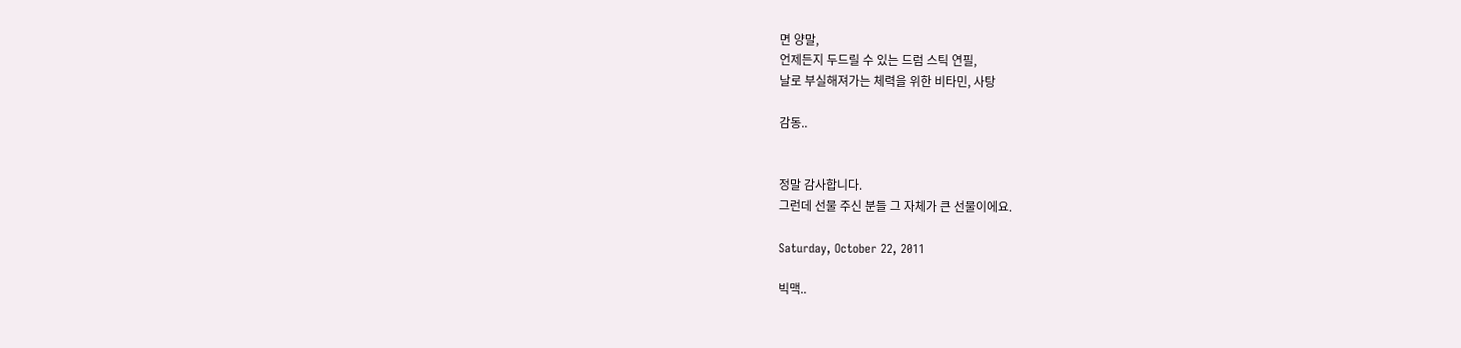면 양말,
언제든지 두드릴 수 있는 드럼 스틱 연필,
날로 부실해져가는 체력을 위한 비타민, 사탕

감동..


정말 감사합니다.
그런데 선물 주신 분들 그 자체가 큰 선물이에요.

Saturday, October 22, 2011

빅맥..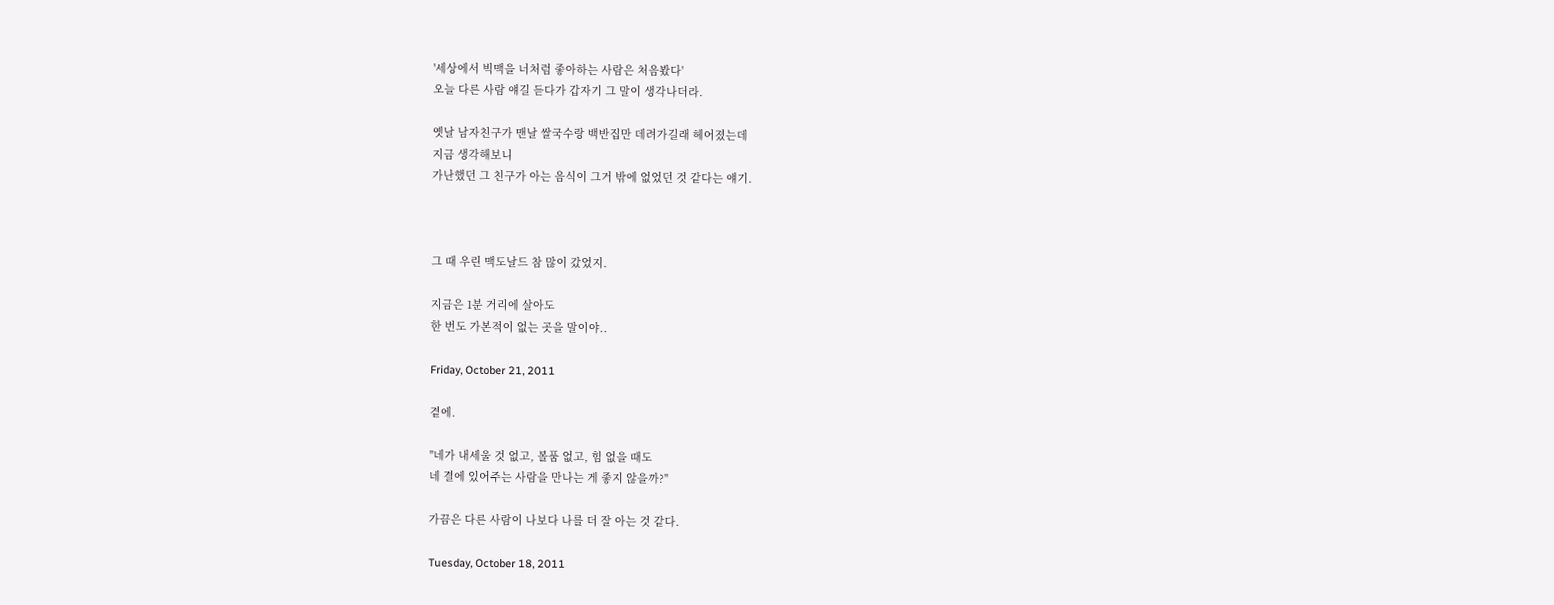'세상에서 빅맥을 너처럼 좋아하는 사람은 처음봤다'
오늘 다른 사람 얘길 듣다가 갑자기 그 말이 생각나더라.

옛날 남자친구가 맨날 쌀국수랑 백반집만 데려가길래 헤어졌는데
지금 생각해보니
가난했던 그 친구가 아는 음식이 그거 밖에 없었던 것 같다는 얘기.



그 때 우린 맥도날드 참 많이 갔었지.

지금은 1분 거리에 살아도
한 번도 가본적이 없는 곳을 말이야..

Friday, October 21, 2011

곁에.

"네가 내세울 것 없고, 볼품 없고, 힘 없을 때도
네 결에 있어주는 사람을 만나는 게 좋지 않을까?"

가끔은 다른 사람이 나보다 나를 더 잘 아는 것 같다.

Tuesday, October 18, 2011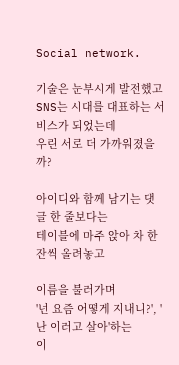Social network.

기술은 눈부시게 발전했고
SNS는 시대를 대표하는 서비스가 되었는데
우린 서로 더 가까워졌을까?

아이디와 함께 남기는 댓글 한 줄보다는
테이블에 마주 앉아 차 한 잔씩 올려놓고

이름을 불러가며
'넌 요즘 어떻게 지내니?', ' 난 이러고 살아'하는
이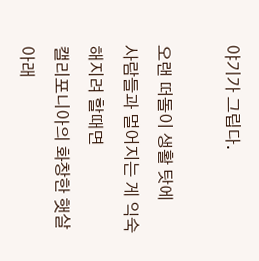야기가 그립다.

오랜 떠돌이 생활 탓에
사람들과 멀어지는 게 익숙해지려 할때면
캘리포니아의 화창한 햇살 아래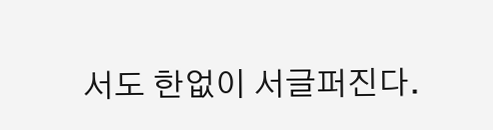서도 한없이 서글퍼진다.